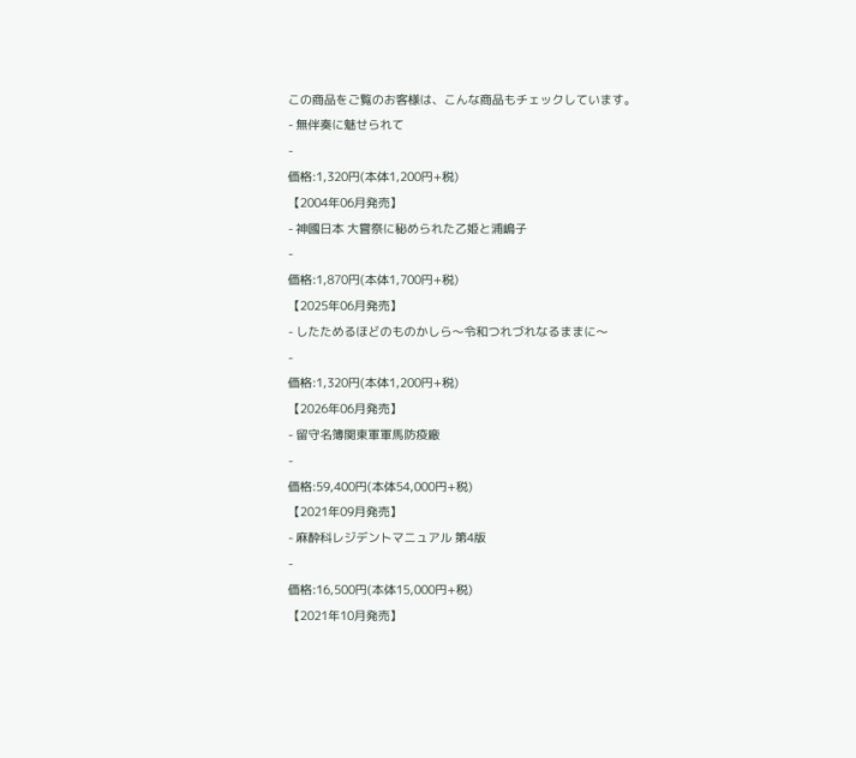この商品をご覧のお客様は、こんな商品もチェックしています。
- 無伴奏に魅せられて
-
価格:1,320円(本体1,200円+税)
【2004年06月発売】
- 神國日本 大嘗祭に秘められた乙姫と浦嶋子
-
価格:1,870円(本体1,700円+税)
【2025年06月発売】
- したためるほどのものかしら〜令和つれづれなるままに〜
-
価格:1,320円(本体1,200円+税)
【2026年06月発売】
- 留守名簿関東軍軍馬防疫廠
-
価格:59,400円(本体54,000円+税)
【2021年09月発売】
- 麻酔科レジデントマニュアル 第4版
-
価格:16,500円(本体15,000円+税)
【2021年10月発売】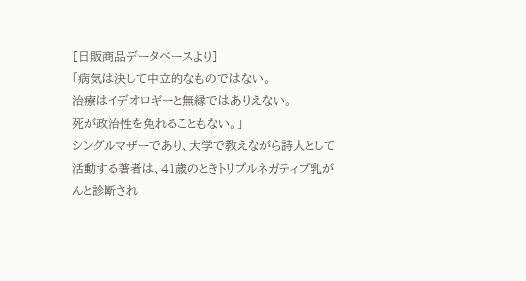[日販商品データベースより]
「病気は決して中立的なものではない。
治療はイデオロギーと無縁ではありえない。
死が政治性を免れることもない。」
シングルマザーであり、大学で教えながら詩人として活動する著者は、41歳のときトリプルネガティブ乳がんと診断され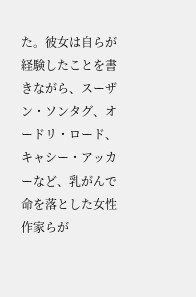た。彼女は自らが経験したことを書きながら、スーザン・ソンタグ、オードリ・ロード、キャシー・アッカーなど、乳がんで命を落とした女性作家らが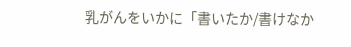乳がんをいかに「書いたか/書けなか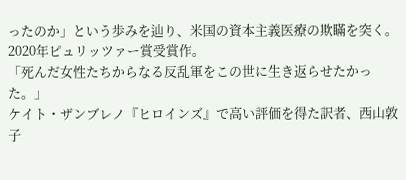ったのか」という歩みを辿り、米国の資本主義医療の欺瞞を突く。2020年ピュリッツァー賞受賞作。
「死んだ女性たちからなる反乱軍をこの世に生き返らせたかった。」
ケイト・ザンブレノ『ヒロインズ』で高い評価を得た訳者、西山敦子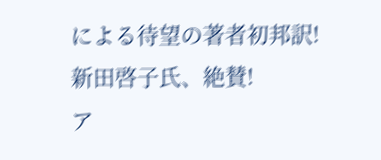による待望の著者初邦訳!
新田啓子氏、絶賛!
ア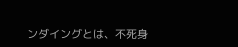ンダイングとは、不死身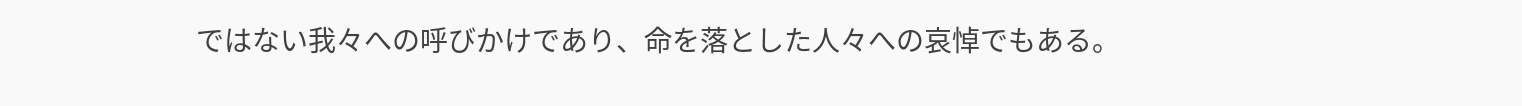ではない我々への呼びかけであり、命を落とした人々への哀悼でもある。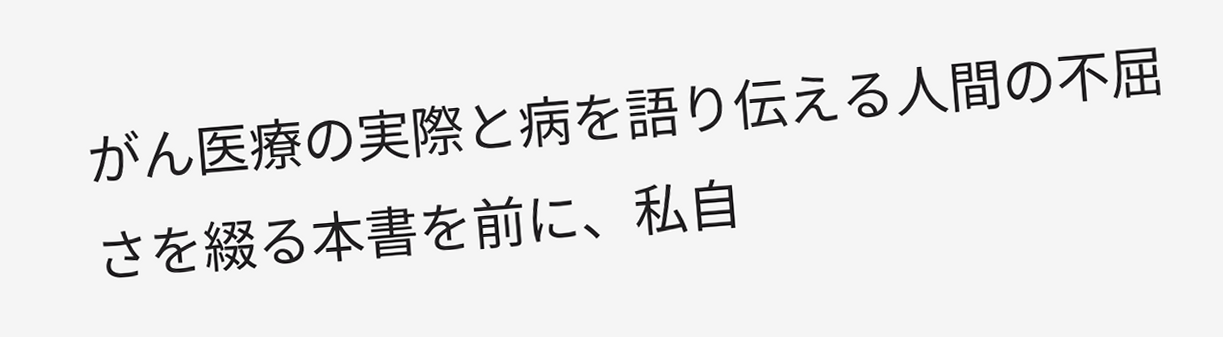がん医療の実際と病を語り伝える人間の不屈さを綴る本書を前に、私自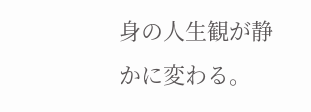身の人生観が静かに変わる。